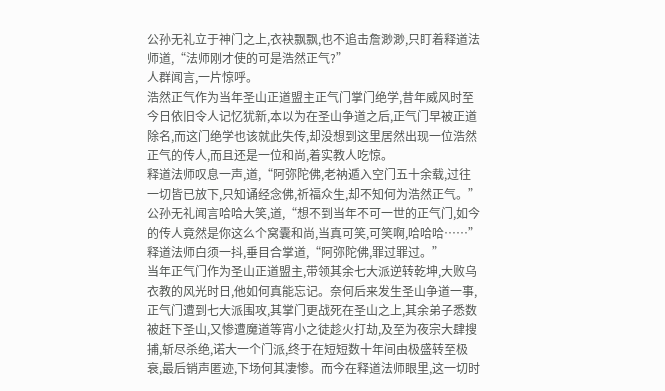公孙无礼立于神门之上,衣袂飘飘,也不追击詹渺渺,只盯着释道法师道,“法师刚才使的可是浩然正气?”
人群闻言,一片惊呼。
浩然正气作为当年圣山正道盟主正气门掌门绝学,昔年威风时至今日依旧令人记忆犹新,本以为在圣山争道之后,正气门早被正道除名,而这门绝学也该就此失传,却没想到这里居然出现一位浩然正气的传人,而且还是一位和尚,着实教人吃惊。
释道法师叹息一声,道,“阿弥陀佛,老衲遁入空门五十余载,过往一切皆已放下,只知诵经念佛,祈福众生,却不知何为浩然正气。”
公孙无礼闻言哈哈大笑,道,“想不到当年不可一世的正气门,如今的传人竟然是你这么个窝囊和尚,当真可笑,可笑啊,哈哈哈……”
释道法师白须一抖,垂目合掌道,“阿弥陀佛,罪过罪过。”
当年正气门作为圣山正道盟主,带领其余七大派逆转乾坤,大败乌衣教的风光时日,他如何真能忘记。奈何后来发生圣山争道一事,正气门遭到七大派围攻,其掌门更战死在圣山之上,其余弟子悉数被赶下圣山,又惨遭魔道等宵小之徒趁火打劫,及至为夜宗大肆搜捕,斩尽杀绝,诺大一个门派,终于在短短数十年间由极盛转至极衰,最后销声匿迹,下场何其凄惨。而今在释道法师眼里,这一切时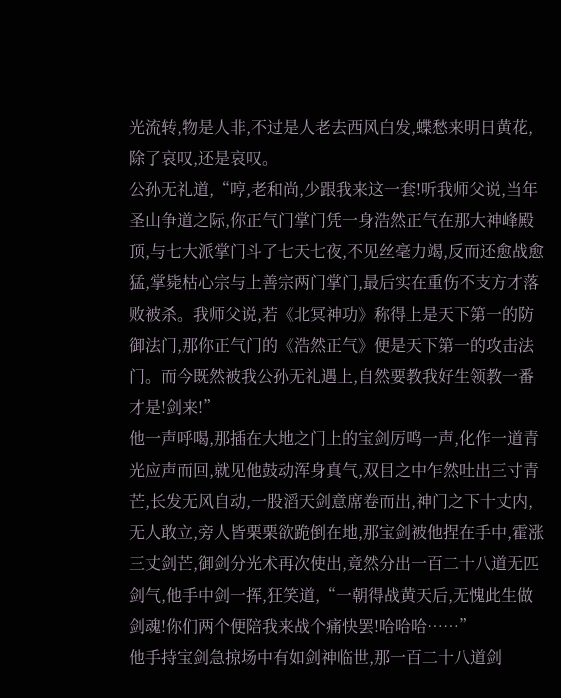光流转,物是人非,不过是人老去西风白发,蝶愁来明日黄花,除了哀叹,还是哀叹。
公孙无礼道,“哼,老和尚,少跟我来这一套!听我师父说,当年圣山争道之际,你正气门掌门凭一身浩然正气在那大神峰殿顶,与七大派掌门斗了七天七夜,不见丝毫力竭,反而还愈战愈猛,掌毙枯心宗与上善宗两门掌门,最后实在重伤不支方才落败被杀。我师父说,若《北冥神功》称得上是天下第一的防御法门,那你正气门的《浩然正气》便是天下第一的攻击法门。而今既然被我公孙无礼遇上,自然要教我好生领教一番才是!剑来!”
他一声呼喝,那插在大地之门上的宝剑厉鸣一声,化作一道青光应声而回,就见他鼓动浑身真气,双目之中乍然吐出三寸青芒,长发无风自动,一股滔天剑意席卷而出,神门之下十丈内,无人敢立,旁人皆栗栗欲跪倒在地,那宝剑被他捏在手中,霍涨三丈剑芒,御剑分光术再次使出,竟然分出一百二十八道无匹剑气,他手中剑一挥,狂笑道,“一朝得战黄天后,无愧此生做剑魂!你们两个便陪我来战个痛快罢!哈哈哈……”
他手持宝剑急掠场中有如剑神临世,那一百二十八道剑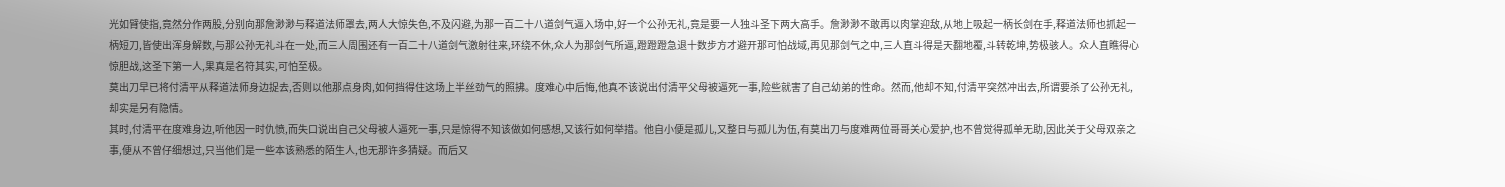光如臂使指,竟然分作两股,分别向那詹渺渺与释道法师罩去,两人大惊失色,不及闪避,为那一百二十八道剑气逼入场中,好一个公孙无礼,竟是要一人独斗圣下两大高手。詹渺渺不敢再以肉掌迎敌,从地上吸起一柄长剑在手,释道法师也抓起一柄短刀,皆使出浑身解数,与那公孙无礼斗在一处,而三人周围还有一百二十八道剑气激射往来,环绕不休,众人为那剑气所逼,蹬蹬蹬急退十数步方才避开那可怕战域,再见那剑气之中,三人直斗得是天翻地覆,斗转乾坤,势极骇人。众人直瞧得心惊胆战,这圣下第一人,果真是名符其实,可怕至极。
莫出刀早已将付清平从释道法师身边捉去,否则以他那点身肉,如何挡得住这场上半丝劲气的照拂。度难心中后悔,他真不该说出付清平父母被逼死一事,险些就害了自己幼弟的性命。然而,他却不知,付清平突然冲出去,所谓要杀了公孙无礼,却实是另有隐情。
其时,付清平在度难身边,听他因一时仇愤,而失口说出自己父母被人逼死一事,只是惊得不知该做如何感想,又该行如何举措。他自小便是孤儿,又整日与孤儿为伍,有莫出刀与度难两位哥哥关心爱护,也不曾觉得孤单无助,因此关于父母双亲之事,便从不曾仔细想过,只当他们是一些本该熟悉的陌生人,也无那许多猜疑。而后又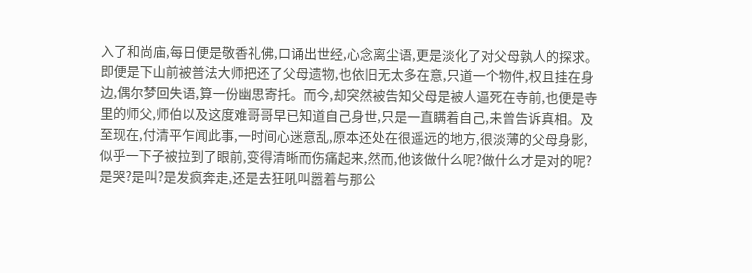入了和尚庙,每日便是敬香礼佛,口诵出世经,心念离尘语,更是淡化了对父母孰人的探求。
即便是下山前被普法大师把还了父母遗物,也依旧无太多在意,只道一个物件,权且挂在身边,偶尔梦回失语,算一份幽思寄托。而今,却突然被告知父母是被人逼死在寺前,也便是寺里的师父,师伯以及这度难哥哥早已知道自己身世,只是一直瞒着自己,未曾告诉真相。及至现在,付清平乍闻此事,一时间心迷意乱,原本还处在很遥远的地方,很淡薄的父母身影,似乎一下子被拉到了眼前,变得清晰而伤痛起来,然而,他该做什么呢?做什么才是对的呢?是哭?是叫?是发疯奔走,还是去狂吼叫嚣着与那公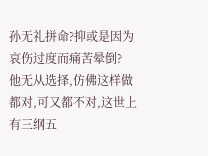孙无礼拼命?抑或是因为哀伤过度而痛苦晕倒?
他无从选择,仿佛这样做都对,可又都不对,这世上有三纲五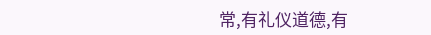常,有礼仪道德,有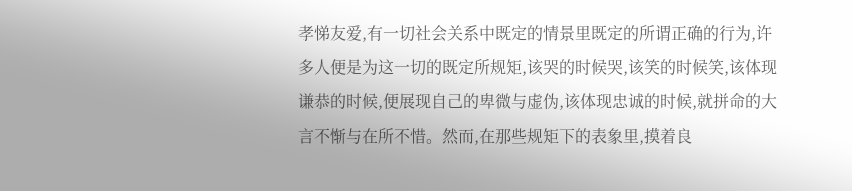孝悌友爱,有一切社会关系中既定的情景里既定的所谓正确的行为,许多人便是为这一切的既定所规矩,该哭的时候哭,该笑的时候笑,该体现谦恭的时候,便展现自己的卑微与虚伪,该体现忠诚的时候,就拼命的大言不惭与在所不惜。然而,在那些规矩下的表象里,摸着良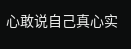心敢说自己真心实